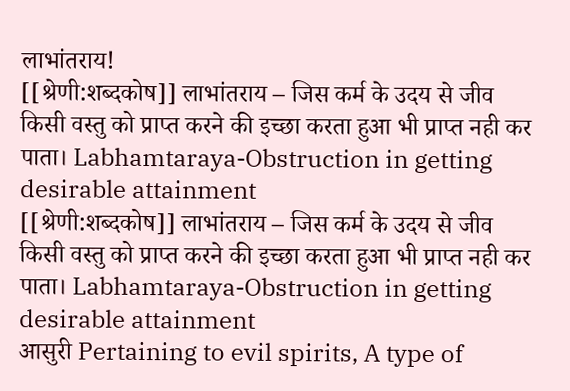लाभांतराय!
[[श्रेणी:शब्दकोष]] लाभांतराय – जिस कर्म के उदय से जीव किसी वस्तु को प्राप्त करने की इच्छा करता हुआ भी प्राप्त नही कर पाता। Labhamtaraya-Obstruction in getting desirable attainment
[[श्रेणी:शब्दकोष]] लाभांतराय – जिस कर्म के उदय से जीव किसी वस्तु को प्राप्त करने की इच्छा करता हुआ भी प्राप्त नही कर पाता। Labhamtaraya-Obstruction in getting desirable attainment
आसुरी Pertaining to evil spirits, A type of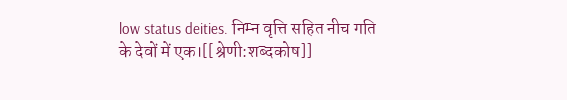low status deities. निम्न वृत्ति सहित नीच गति के देवों में एक।[[श्रेणी:शब्दकोष]]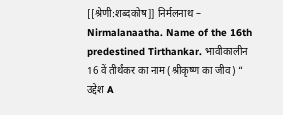[[श्रेणी:शब्दकोष]] निर्मलनाथ – Nirmalanaatha. Name of the 16th predestined Tirthankar. भावीकालीन 16 वें तीर्थंकर का नाम (श्रीकृष्ण का जीव) “
उद्देश A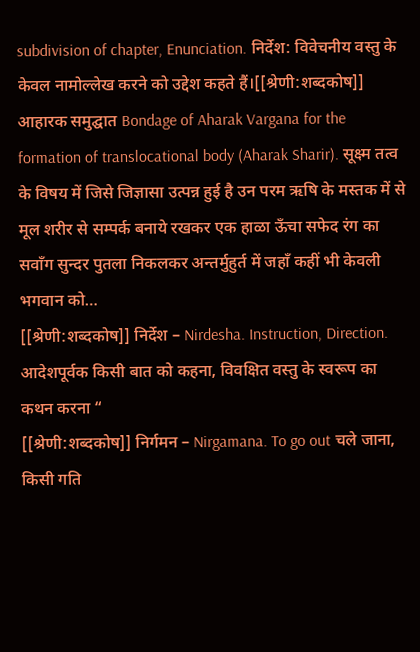subdivision of chapter, Enunciation. निर्देश: विवेचनीय वस्तु के केवल नामोल्लेख करने को उद्देश कहते हैं।[[श्रेणी:शब्दकोष]]
आहारक समुद्घात Bondage of Aharak Vargana for the formation of translocational body (Aharak Sharir). सूक्ष्म तत्व के विषय में जिसे जिज्ञासा उत्पन्न हुई है उन परम ऋषि के मस्तक में से मूल शरीर से सम्पर्क बनाये रखकर एक हाळा ऊँचा सफेद रंग का सवाँग सुन्दर पुतला निकलकर अन्तर्मुहुर्त में जहाँ कहीं भी केवली भगवान को…
[[श्रेणी:शब्दकोष]] निर्देश – Nirdesha. Instruction, Direction. आदेशपूर्वक किसी बात को कहना, विवक्षित वस्तु के स्वरूप का कथन करना “
[[श्रेणी:शब्दकोष]] निर्गमन – Nirgamana. To go out चले जाना, किसी गति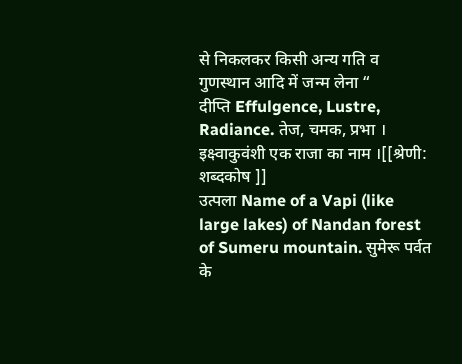से निकलकर किसी अन्य गति व गुणस्थान आदि में जन्म लेना “
दीप्ति Effulgence, Lustre, Radiance. तेज, चमक, प्रभा । इक्ष्वाकुवंशी एक राजा का नाम ।[[श्रेणी: शब्दकोष ]]
उत्पला Name of a Vapi (like large lakes) of Nandan forest of Sumeru mountain. सुमेरू पर्वत के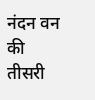नंदन वन की तीसरी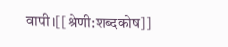वापी।[[श्रेणी:शब्दकोष]]